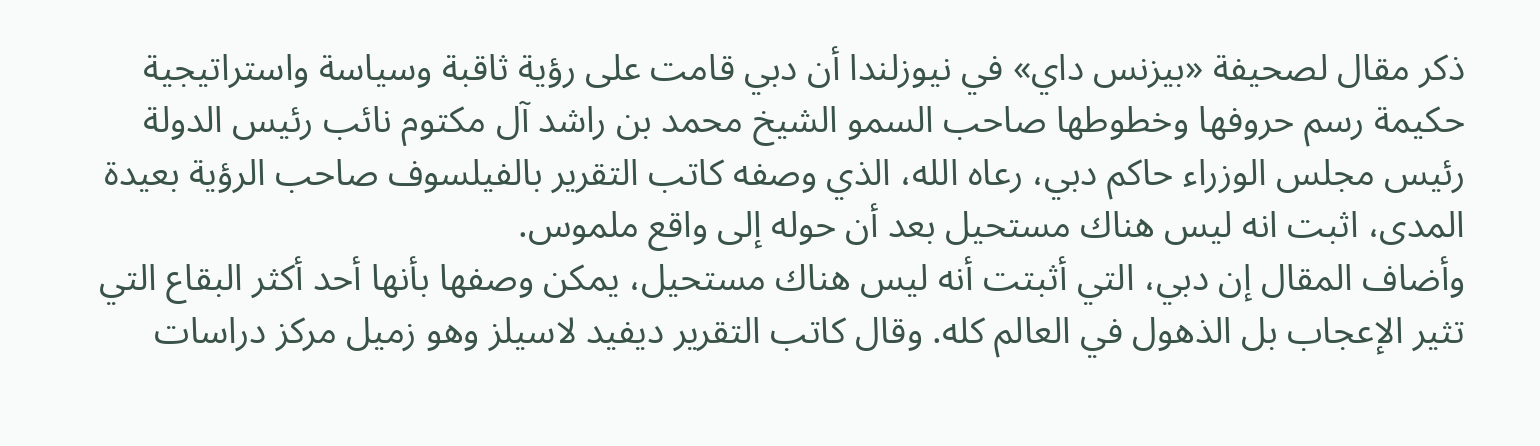ذكر مقال لصحيفة «بيزنس داي» في نيوزلندا أن دبي قامت على رؤية ثاقبة وسياسة واستراتيجية حكيمة رسم حروفها وخطوطها صاحب السمو الشيخ محمد بن راشد آل مكتوم نائب رئيس الدولة رئيس مجلس الوزراء حاكم دبي، رعاه الله، الذي وصفه كاتب التقرير بالفيلسوف صاحب الرؤية بعيدة المدى، اثبت انه ليس هناك مستحيل بعد أن حوله إلى واقع ملموس.
وأضاف المقال إن دبي، التي أثبتت أنه ليس هناك مستحيل، يمكن وصفها بأنها أحد أكثر البقاع التي تثير الإعجاب بل الذهول في العالم كله. وقال كاتب التقرير ديفيد لاسيلز وهو زميل مركز دراسات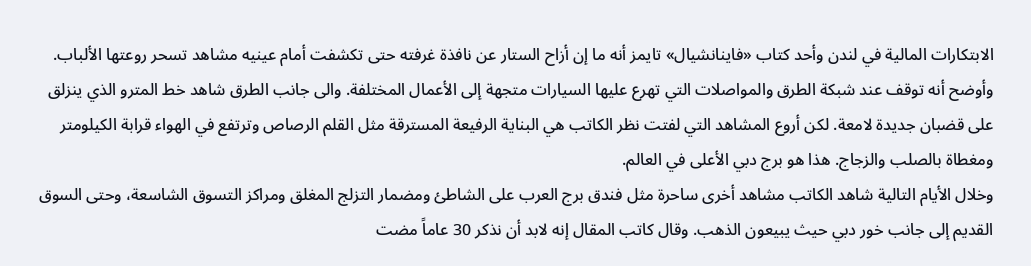الابتكارات المالية في لندن وأحد كتاب «فاينانشيال» تايمز أنه ما إن أزاح الستار عن نافذة غرفته حتى تكشفت أمام عينيه مشاهد تسحر روعتها الألباب.
وأوضح أنه توقف عند شبكة الطرق والمواصلات التي تهرع عليها السيارات متجهة إلى الأعمال المختلفة. والى جانب الطرق شاهد خط المترو الذي ينزلق على قضبان جديدة لامعة. لكن أروع المشاهد التي لفتت نظر الكاتب هي البناية الرفيعة المسترقة مثل القلم الرصاص وترتفع في الهواء قرابة الكيلومتر ومغطاة بالصلب والزجاج. هذا هو برج دبي الأعلى في العالم.
وخلال الأيام التالية شاهد الكاتب مشاهد أخرى ساحرة مثل فندق برج العرب على الشاطئ ومضمار التزلج المغلق ومراكز التسوق الشاسعة، وحتى السوق القديم إلى جانب خور دبي حيث يبيعون الذهب. وقال كاتب المقال إنه لابد أن نذكر 30 عاماً مضت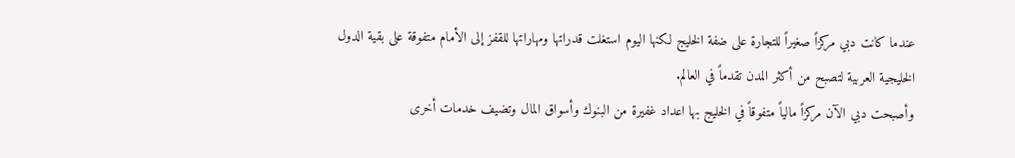عندما كانت دبي مركزاً صغيراً للتجارة على ضفة الخليج لكنها اليوم استغلت قدراتها ومهاراتها للقفز إلى الأمام متفوقة على بقية الدول الخليجية العربية لتصبح من أكثر المدن تقدماً في العالم.
وأصبحت دبي الآن مركزاً مالياً متفوقاً في الخليج بها اعداد غفيرة من البنوك وأسواق المال وتضيف خدمات أخرى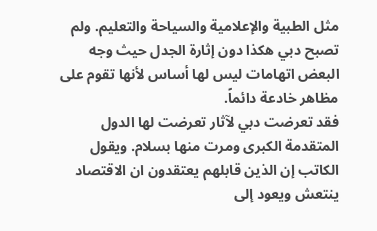مثل الطبية والإعلامية والسياحة والتعليم. ولم تصبح دبي هكذا دون إثارة الجدل حيث وجه البعض اتهامات ليس لها أساس لأنها تقوم على مظاهر خادعة دائماً.
فقد تعرضت دبي لآثار تعرضت لها الدول المتقدمة الكبرى ومرت منها بسلام. ويقول الكاتب إن الذين قابلهم يعتقدون ان الاقتصاد ينتعش ويعود إلى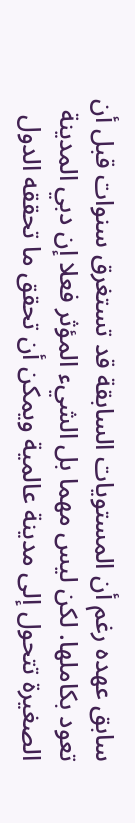سابق عهده رغم أن المستويات السابقة قد تستغرق سنوات قبل أن تعود بكاملها. لكن ليس مهما بل الشيء المؤثر فعلا إن دبي المدينة الصغيرة تتحول إلى مدينة عالمية ويمكن أن تحقق ما تحققه الدول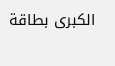الكبرى بطاقة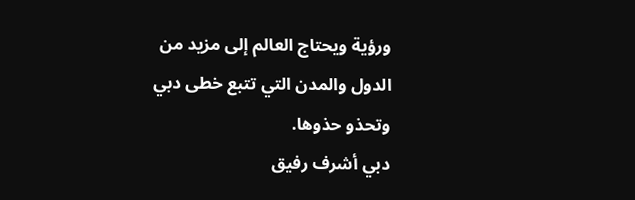ورؤية ويحتاج العالم إلى مزيد من الدول والمدن التي تتبع خطى دبي وتحذو حذوها.
دبي أشرف رفيق